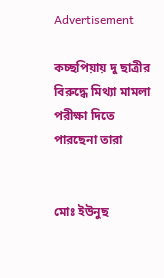Advertisement

কচ্ছপিয়ায় দু ছাত্রীর বিরুদ্ধে মিথ্যা মামলা পরীক্ষা দিতে পারছেনা তারা


মোঃ ইউনুছ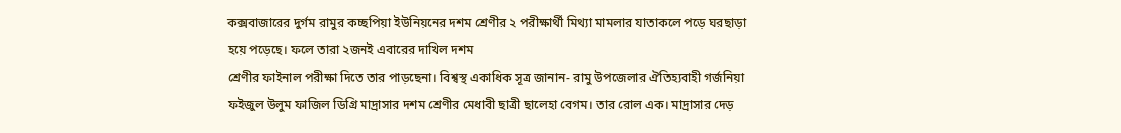কক্সবাজারের দুর্গম রামুর কচ্ছপিয়া ইউনিয়নের দশম শ্রেণীর ২ পরীক্ষার্থী মিথ্যা মামলার যাতাকলে পড়ে ঘরছাড়া হয়ে পড়েছে। ফলে তারা ২জনই এবারের দাখিল দশম
শ্রেণীর ফাইনাল পরীক্ষা দিতে তার পাড়ছেনা। বিশ্বস্থ একাধিক সূত্র জানান- রামু উপজেলার ঐতিহ্যবাহী গর্জনিয়া ফইজুল উলুম ফাজিল ডিগ্রি মাদ্রাসার দশম শ্রেণীর মেধাবী ছাত্রী ছালেহা বেগম। তার রোল এক। মাদ্রাসার দেড়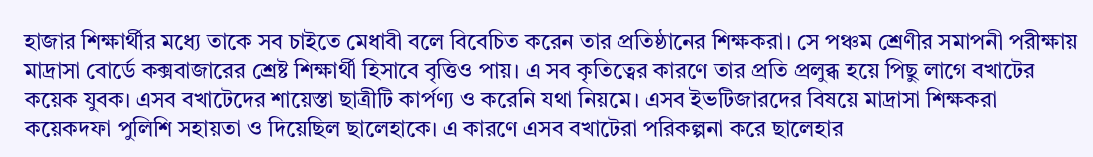হাজার শিক্ষার্থীর মধ্যে তাকে সব চাইতে মেধাবী বলে বিবেচিত করেন তার প্রতিষ্ঠানের শিক্ষকরা। সে পঞ্চম শ্রেণীর সমাপনী পরীক্ষায় মাদ্রাসা বোর্ডে কক্সবাজারের শ্রেষ্ট শিক্ষার্থী হিসাবে বৃত্তিও পায়। এ সব কৃতিত্বের কারণে তার প্রতি প্রলুব্ধ হয়ে পিছু লাগে বখাটের কয়েক যুবক। এসব বখাটেদের শায়েস্তা ছাত্রীটি কার্পণ্য ও করেনি যথা নিয়মে। এসব ইভটিজারদের বিষয়ে মাদ্রাসা শিক্ষকরা কয়েকদফা পুলিশি সহায়তা ও দিয়েছিল ছালেহাকে। এ কারণে এসব বখাটেরা পরিকল্পনা করে ছালেহার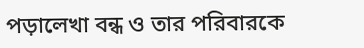পড়ালেখা বন্ধ ও তার পরিবারকে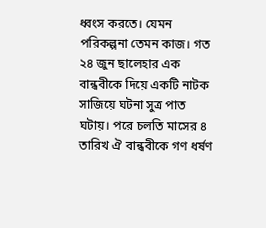ধ্বংস করতে। যেমন পরিকল্পনা তেমন কাজ। গত ২৪ জুন ছালেহার এক বান্ধবীকে দিয়ে একটি নাটক সাজিয়ে ঘটনা সুত্র পাত ঘটায়। পরে চলতি মাসের ৪ তারিখ ঐ বান্ধবীকে গণ ধর্ষণ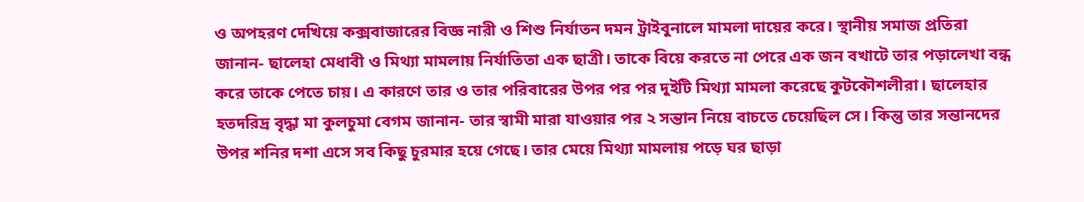ও অপহরণ দেখিয়ে কক্সবাজারের বিজ্ঞ নারী ও শিশু নির্যাতন দমন ট্রাইবুনালে মামলা দায়ের করে। স্থানীয় সমাজ প্রতিরা জানান- ছালেহা মেধাবী ও মিথ্যা মামলায় নির্যাতিতা এক ছাত্রী। তাকে বিয়ে করতে না পেরে এক জন বখাটে তার পড়ালেখা বন্ধ করে তাকে পেতে চায়। এ কারণে তার ও তার পরিবারের উপর পর পর দুইটি মিথ্যা মামলা করেছে কুটকৌশলীরা। ছালেহার হতদরিদ্র বৃদ্ধা মা কুলচুমা বেগম জানান- তার স্বামী মারা যাওয়ার পর ২ সন্তান নিয়ে বাচতে চেয়েছিল সে। কিন্তু তার সন্তানদের উপর শনির দশা এসে সব কিছু চুরমার হয়ে গেছে। তার মেয়ে মিথ্যা মামলায় পড়ে ঘর ছাড়া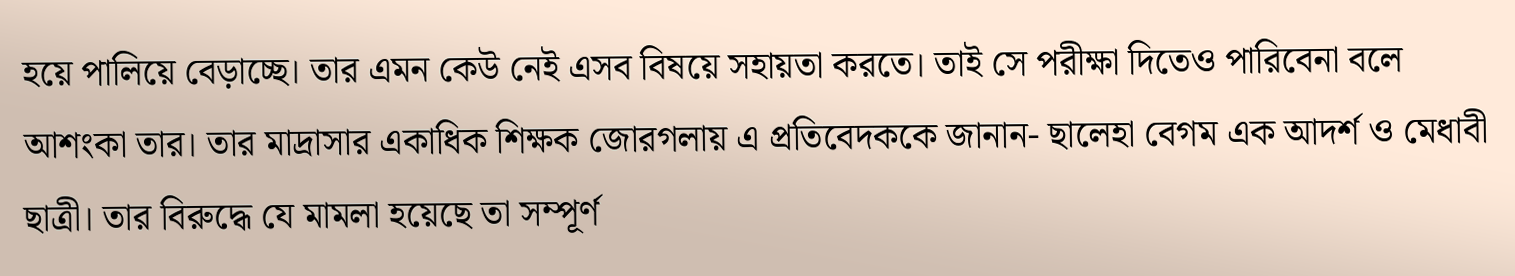হয়ে পালিয়ে বেড়াচ্ছে। তার এমন কেউ নেই এসব বিষয়ে সহায়তা করতে। তাই সে পরীক্ষা দিতেও পারিবেনা বলে আশংকা তার। তার মাদ্রাসার একাধিক শিক্ষক জোরগলায় এ প্রতিবেদককে জানান- ছালেহা বেগম এক আদর্শ ও মেধাবী ছাত্রী। তার বিরুদ্ধে যে মামলা হয়েছে তা সম্পূর্ণ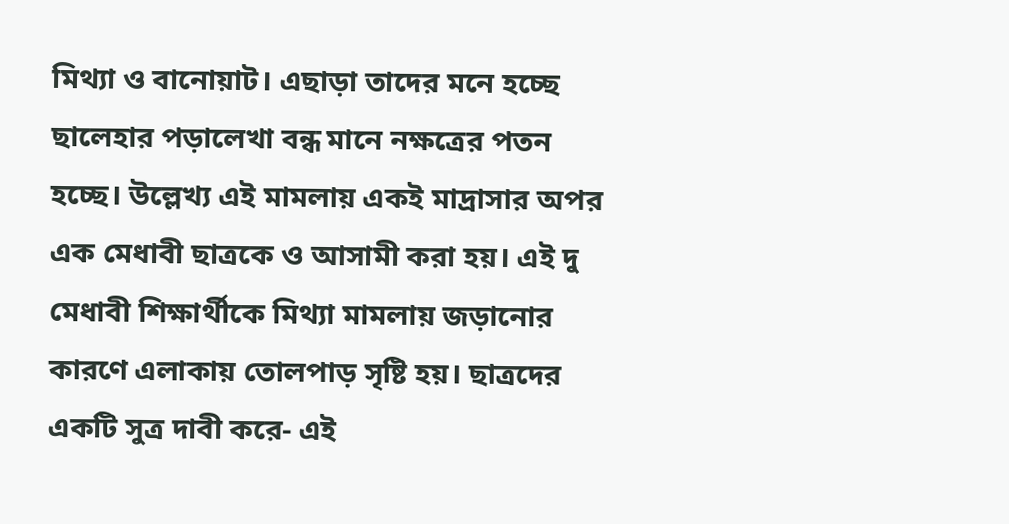মিথ্যা ও বানোয়াট। এছাড়া তাদের মনে হচ্ছে ছালেহার পড়ালেখা বন্ধ মানে নক্ষত্রের পতন হচ্ছে। উল্লেখ্য এই মামলায় একই মাদ্রাসার অপর এক মেধাবী ছাত্রকে ও আসামী করা হয়। এই দু মেধাবী শিক্ষার্থীকে মিথ্যা মামলায় জড়ানোর কারণে এলাকায় তোলপাড় সৃষ্টি হয়। ছাত্রদের একটি সুত্র দাবী করে- এই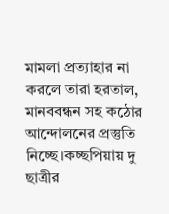মামলা প্রত্যাহার না করলে তারা হরতাল, মানববন্ধন সহ কঠোর আন্দোলনের প্রস্তুতি নিচ্ছে।কচ্ছপিয়ায় দু ছাত্রীর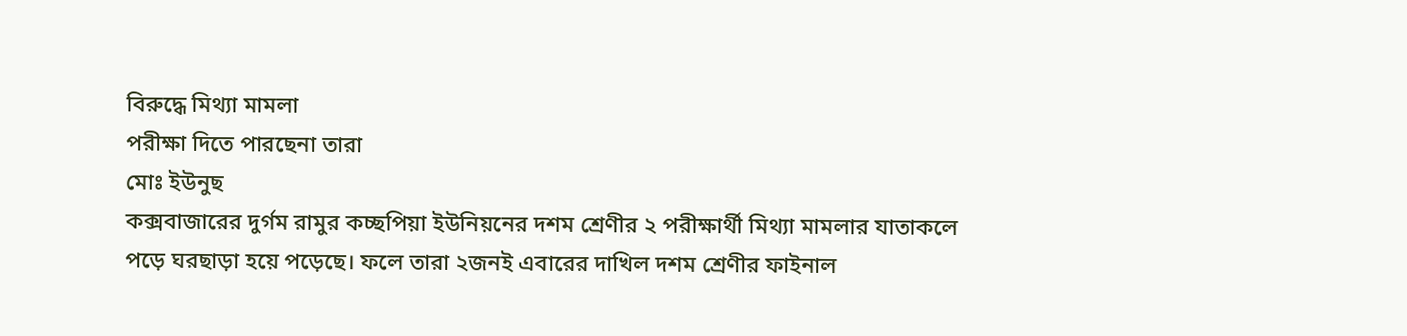বিরুদ্ধে মিথ্যা মামলা
পরীক্ষা দিতে পারছেনা তারা
মোঃ ইউনুছ
কক্সবাজারের দুর্গম রামুর কচ্ছপিয়া ইউনিয়নের দশম শ্রেণীর ২ পরীক্ষার্থী মিথ্যা মামলার যাতাকলে পড়ে ঘরছাড়া হয়ে পড়েছে। ফলে তারা ২জনই এবারের দাখিল দশম শ্রেণীর ফাইনাল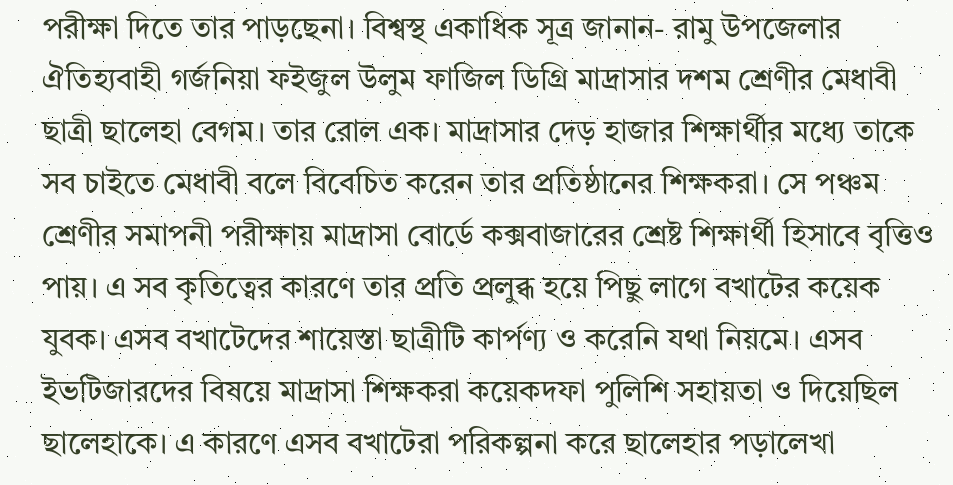পরীক্ষা দিতে তার পাড়ছেনা। বিশ্বস্থ একাধিক সূত্র জানান- রামু উপজেলার ঐতিহ্যবাহী গর্জনিয়া ফইজুল উলুম ফাজিল ডিগ্রি মাদ্রাসার দশম শ্রেণীর মেধাবী ছাত্রী ছালেহা বেগম। তার রোল এক। মাদ্রাসার দেড় হাজার শিক্ষার্থীর মধ্যে তাকে সব চাইতে মেধাবী বলে বিবেচিত করেন তার প্রতিষ্ঠানের শিক্ষকরা। সে পঞ্চম শ্রেণীর সমাপনী পরীক্ষায় মাদ্রাসা বোর্ডে কক্সবাজারের শ্রেষ্ট শিক্ষার্থী হিসাবে বৃত্তিও পায়। এ সব কৃতিত্বের কারণে তার প্রতি প্রলুব্ধ হয়ে পিছু লাগে বখাটের কয়েক যুবক। এসব বখাটেদের শায়েস্তা ছাত্রীটি কার্পণ্য ও করেনি যথা নিয়মে। এসব ইভটিজারদের বিষয়ে মাদ্রাসা শিক্ষকরা কয়েকদফা পুলিশি সহায়তা ও দিয়েছিল ছালেহাকে। এ কারণে এসব বখাটেরা পরিকল্পনা করে ছালেহার পড়ালেখা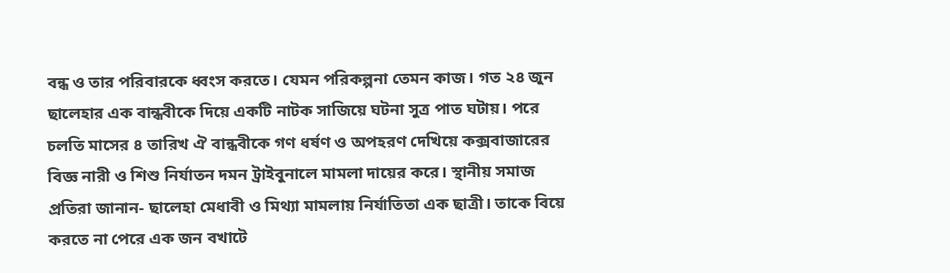বন্ধ ও তার পরিবারকে ধ্বংস করতে। যেমন পরিকল্পনা তেমন কাজ। গত ২৪ জুন ছালেহার এক বান্ধবীকে দিয়ে একটি নাটক সাজিয়ে ঘটনা সুত্র পাত ঘটায়। পরে চলতি মাসের ৪ তারিখ ঐ বান্ধবীকে গণ ধর্ষণ ও অপহরণ দেখিয়ে কক্সবাজারের বিজ্ঞ নারী ও শিশু নির্যাতন দমন ট্রাইবুনালে মামলা দায়ের করে। স্থানীয় সমাজ প্রতিরা জানান- ছালেহা মেধাবী ও মিথ্যা মামলায় নির্যাতিতা এক ছাত্রী। তাকে বিয়ে করতে না পেরে এক জন বখাটে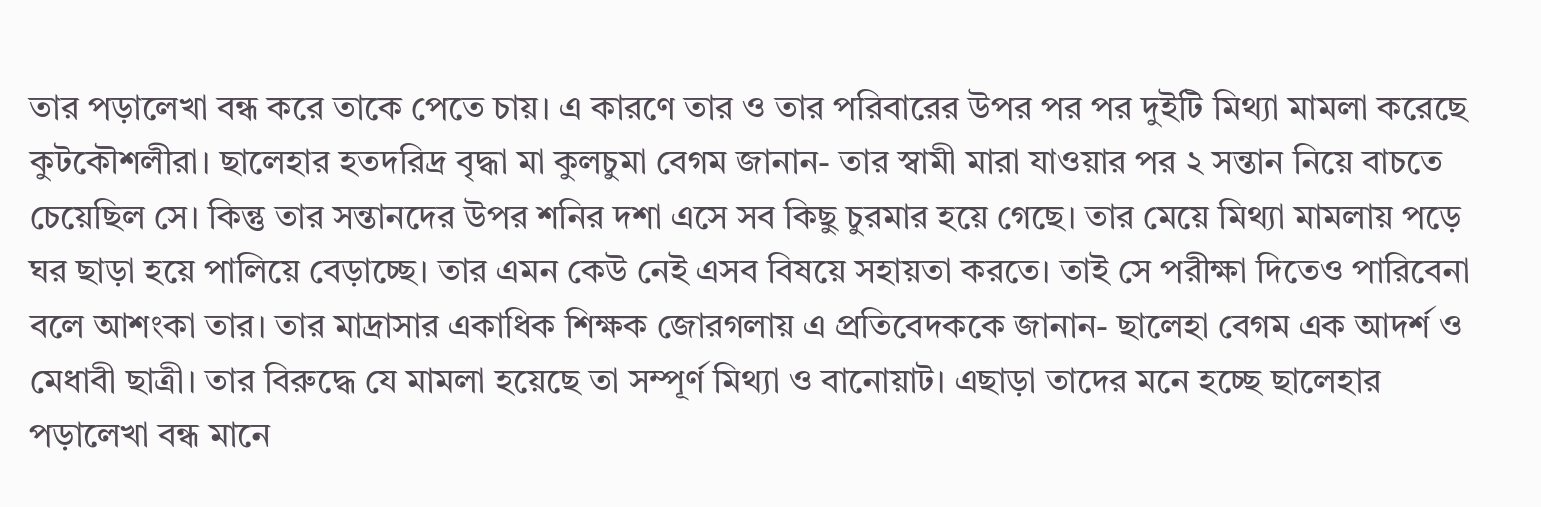তার পড়ালেখা বন্ধ করে তাকে পেতে চায়। এ কারণে তার ও তার পরিবারের উপর পর পর দুইটি মিথ্যা মামলা করেছে কুটকৌশলীরা। ছালেহার হতদরিদ্র বৃদ্ধা মা কুলচুমা বেগম জানান- তার স্বামী মারা যাওয়ার পর ২ সন্তান নিয়ে বাচতে চেয়েছিল সে। কিন্তু তার সন্তানদের উপর শনির দশা এসে সব কিছু চুরমার হয়ে গেছে। তার মেয়ে মিথ্যা মামলায় পড়ে ঘর ছাড়া হয়ে পালিয়ে বেড়াচ্ছে। তার এমন কেউ নেই এসব বিষয়ে সহায়তা করতে। তাই সে পরীক্ষা দিতেও পারিবেনা বলে আশংকা তার। তার মাদ্রাসার একাধিক শিক্ষক জোরগলায় এ প্রতিবেদককে জানান- ছালেহা বেগম এক আদর্শ ও মেধাবী ছাত্রী। তার বিরুদ্ধে যে মামলা হয়েছে তা সম্পূর্ণ মিথ্যা ও বানোয়াট। এছাড়া তাদের মনে হচ্ছে ছালেহার পড়ালেখা বন্ধ মানে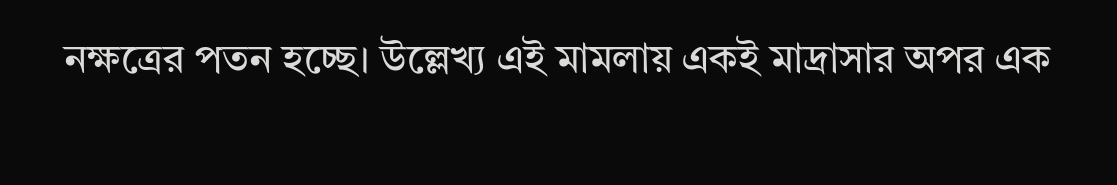নক্ষত্রের পতন হচ্ছে। উল্লেখ্য এই মামলায় একই মাদ্রাসার অপর এক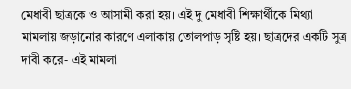মেধাবী ছাত্রকে ও আসামী করা হয়। এই দু মেধাবী শিক্ষার্থীকে মিথ্যা মামলায় জড়ানোর কারণে এলাকায় তোলপাড় সৃষ্টি হয়। ছাত্রদের একটি সুত্র দাবী করে- এই মামলা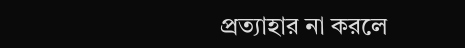প্রত্যাহার না করলে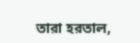তারা হরতাল,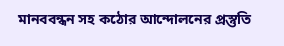মানববন্ধন সহ কঠোর আন্দোলনের প্রস্তুতি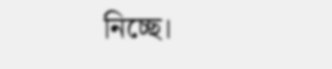নিচ্ছে।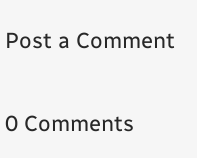Post a Comment

0 Comments